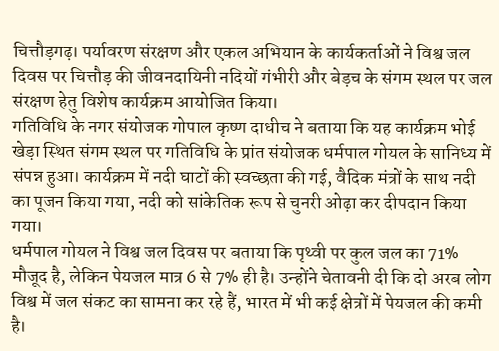चित्तौड़गढ़। पर्यावरण संरक्षण और एकल अभियान के कार्यकर्ताओं ने विश्व जल दिवस पर चित्तौड़ की जीवनदायिनी नदियों गंभीरी और बेड़च के संगम स्थल पर जल संरक्षण हेतु विशेष कार्यक्रम आयोजित किया।
गतिविधि के नगर संयोजक गोपाल कृष्ण दाधीच ने बताया कि यह कार्यक्रम भोई खेड़ा स्थित संगम स्थल पर गतिविधि के प्रांत संयोजक धर्मपाल गोयल के सानिध्य में संपन्न हुआ। कार्यक्रम में नदी घाटों की स्वच्छता की गई, वैदिक मंत्रों के साथ नदी का पूजन किया गया, नदी को सांकेतिक रूप से चुनरी ओढ़ा कर दीपदान किया गया।
धर्मपाल गोयल ने विश्व जल दिवस पर बताया कि पृथ्वी पर कुल जल का 71% मौजूद है, लेकिन पेयजल मात्र 6 से 7% ही है। उन्होंने चेतावनी दी कि दो अरब लोग विश्व में जल संकट का सामना कर रहे हैं, भारत में भी कई क्षेत्रों में पेयजल की कमी है।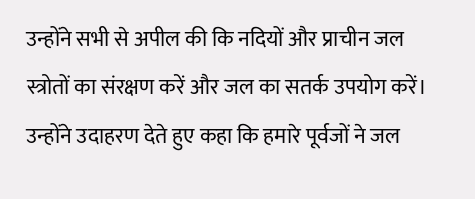उन्होंने सभी से अपील की कि नदियों और प्राचीन जल स्त्रोतों का संरक्षण करें और जल का सतर्क उपयोग करें। उन्होंने उदाहरण देते हुए कहा कि हमारे पूर्वजों ने जल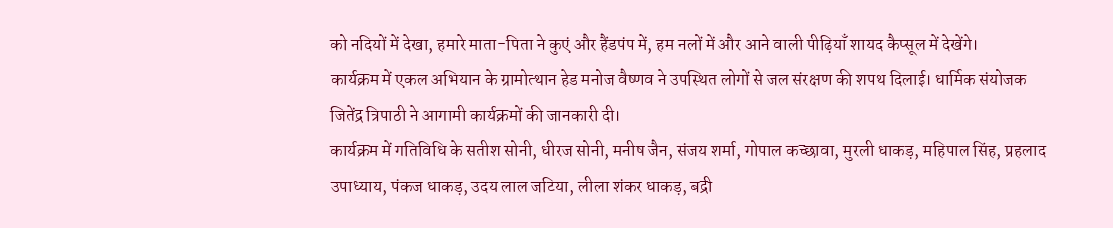को नदियों में देखा, हमारे माता-पिता ने कुएं और हैंडपंप में, हम नलों में और आने वाली पीढ़ियाँ शायद कैप्सूल में देखेंगे।
कार्यक्रम में एकल अभियान के ग्रामोत्थान हेड मनोज वैष्णव ने उपस्थित लोगों से जल संरक्षण की शपथ दिलाई। धार्मिक संयोजक जितेंद्र त्रिपाठी ने आगामी कार्यक्रमों की जानकारी दी।
कार्यक्रम में गतिविधि के सतीश सोनी, धीरज सोनी, मनीष जैन, संजय शर्मा, गोपाल कच्छावा, मुरली धाकड़, महिपाल सिंह, प्रहलाद उपाध्याय, पंकज धाकड़, उदय लाल जटिया, लीला शंकर धाकड़, बद्री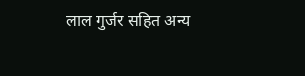लाल गुर्जर सहित अन्य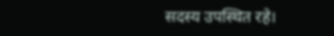सदस्य उपस्थित रहे।